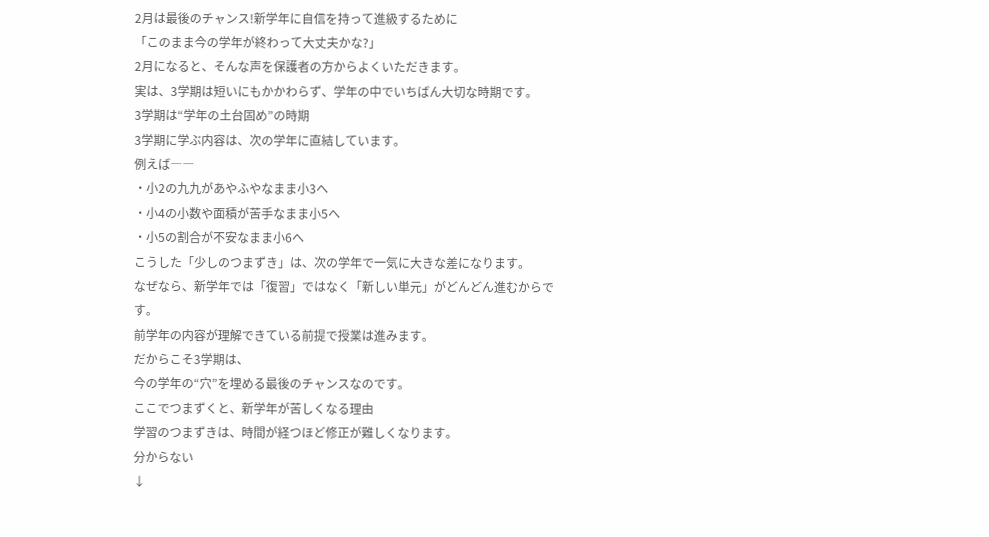2月は最後のチャンス!新学年に自信を持って進級するために
「このまま今の学年が終わって大丈夫かな?」
2月になると、そんな声を保護者の方からよくいただきます。
実は、3学期は短いにもかかわらず、学年の中でいちばん大切な時期です。
3学期は“学年の土台固め”の時期
3学期に学ぶ内容は、次の学年に直結しています。
例えば――
・小2の九九があやふやなまま小3へ
・小4の小数や面積が苦手なまま小5へ
・小5の割合が不安なまま小6へ
こうした「少しのつまずき」は、次の学年で一気に大きな差になります。
なぜなら、新学年では「復習」ではなく「新しい単元」がどんどん進むからです。
前学年の内容が理解できている前提で授業は進みます。
だからこそ3学期は、
今の学年の“穴”を埋める最後のチャンスなのです。
ここでつまずくと、新学年が苦しくなる理由
学習のつまずきは、時間が経つほど修正が難しくなります。
分からない
↓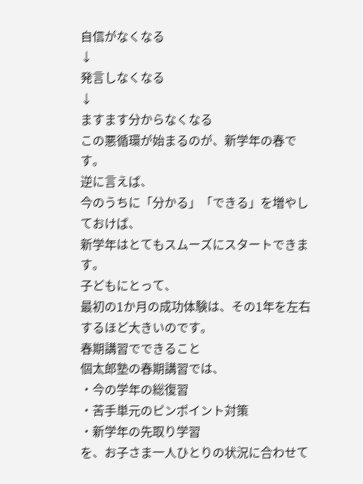自信がなくなる
↓
発言しなくなる
↓
ますます分からなくなる
この悪循環が始まるのが、新学年の春です。
逆に言えば、
今のうちに「分かる」「できる」を増やしておけば、
新学年はとてもスムーズにスタートできます。
子どもにとって、
最初の1か月の成功体験は、その1年を左右するほど大きいのです。
春期講習でできること
個太郎塾の春期講習では、
・今の学年の総復習
・苦手単元のピンポイント対策
・新学年の先取り学習
を、お子さま一人ひとりの状況に合わせて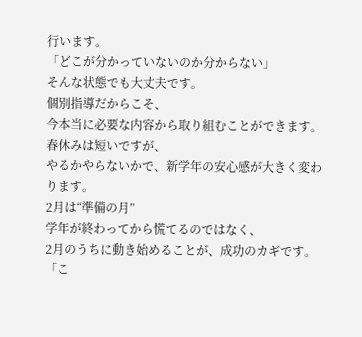行います。
「どこが分かっていないのか分からない」
そんな状態でも大丈夫です。
個別指導だからこそ、
今本当に必要な内容から取り組むことができます。
春休みは短いですが、
やるかやらないかで、新学年の安心感が大きく変わります。
2月は“準備の月”
学年が終わってから慌てるのではなく、
2月のうちに動き始めることが、成功のカギです。
「こ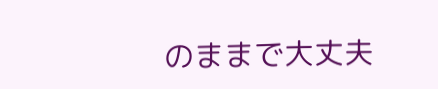のままで大丈夫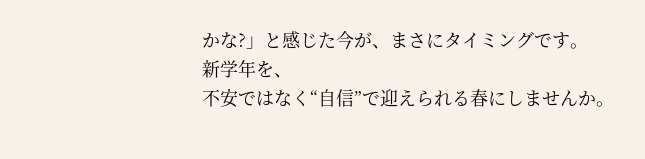かな?」と感じた今が、まさにタイミングです。
新学年を、
不安ではなく“自信”で迎えられる春にしませんか。